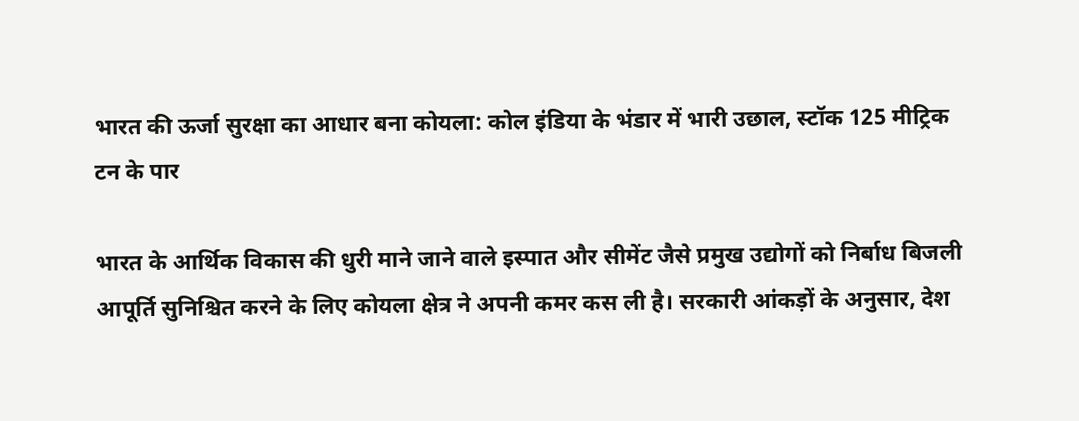भारत की ऊर्जा सुरक्षा का आधार बना कोयला: कोल इंडिया के भंडार में भारी उछाल, स्टॉक 125 मीट्रिक टन के पार

भारत के आर्थिक विकास की धुरी माने जाने वाले इस्पात और सीमेंट जैसे प्रमुख उद्योगों को निर्बाध बिजली आपूर्ति सुनिश्चित करने के लिए कोयला क्षेत्र ने अपनी कमर कस ली है। सरकारी आंकड़ों के अनुसार, देश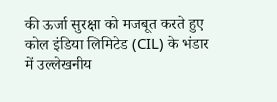की ऊर्जा सुरक्षा को मजबूत करते हुए कोल इंडिया लिमिटेड (CIL) के भंडार में उल्लेखनीय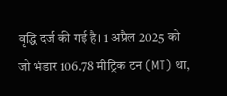वृद्धि दर्ज की गई है। 1 अप्रैल 2025 को जो भंडार 106.78 मीट्रिक टन (MT) था,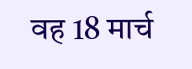वह 18 मार्च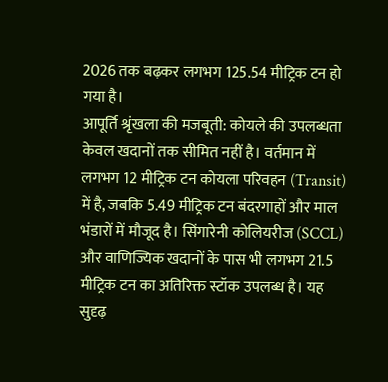2026 तक बढ़कर लगभग 125.54 मीट्रिक टन हो गया है।
आपूर्ति श्रृंखला की मजबूती: कोयले की उपलब्धता केवल खदानों तक सीमित नहीं है। वर्तमान में लगभग 12 मीट्रिक टन कोयला परिवहन (Transit) में है, जबकि 5.49 मीट्रिक टन बंदरगाहों और माल भंडारों में मौजूद है। सिंगारेनी कोलियरीज (SCCL) और वाणिज्यिक खदानों के पास भी लगभग 21.5 मीट्रिक टन का अतिरिक्त स्टॉक उपलब्ध है। यह सुदृढ़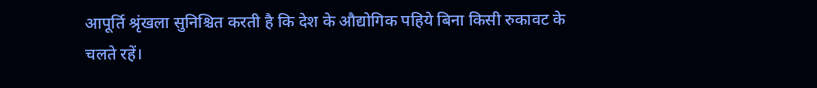आपूर्ति श्रृंखला सुनिश्चित करती है कि देश के औद्योगिक पहिये बिना किसी रुकावट के चलते रहें।